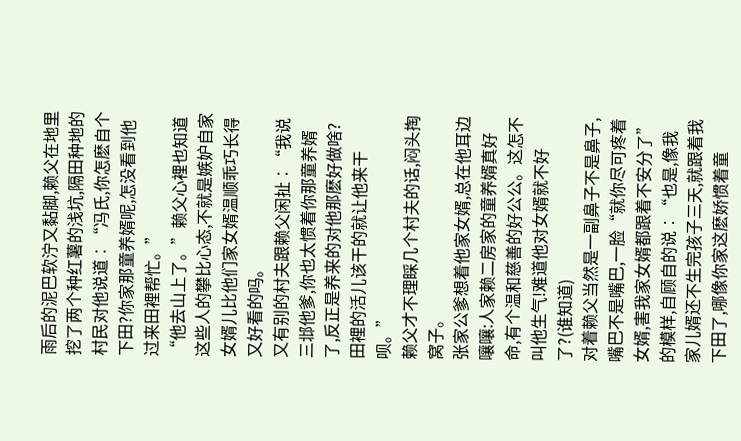雨后的泥巴软泞又黏脚,赖父在地里挖了两个种红薯的浅坑,隔田种地的村民对他说道︰“冯氏,你怎麽自个下田?你家那童养婿呢,怎没看到他过来田裡帮忙。”
“他去山上了。”赖父心裡也知道这些人的攀比心态,不就是嫉妒自家女婿儿比他们家女婿温顺乖巧长得又好看的吗。
又有别的村夫跟赖父闲扯︰“我说三邶他爹,你也太惯着你那童养婿了,反正是养来的对他那麽好做啥?田裡的活儿该干的就让他来干呗。”
赖父才不理睬几个村夫的话,闷头掏窝子。
张家公爹想着他家女婿,总在他耳边嚷嚷:人家赖二房家的童养婿真好命,有个温和慈善的好公公。这怎不叫他生气!难道他对女婿就不好了?(谁知道)
对着赖父当然是一副鼻子不是鼻子,嘴巴不是嘴巴,一脸“就你尽可疼着女婿,害我家女婿都跟着不安分了”的模样,自顾自的说︰“也是,像我家儿婿还不生完孩子三天,就跟着我下田了,哪像你家这麽娇惯着童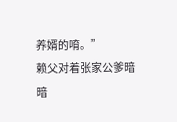养婿的唷。”
赖父对着张家公爹暗暗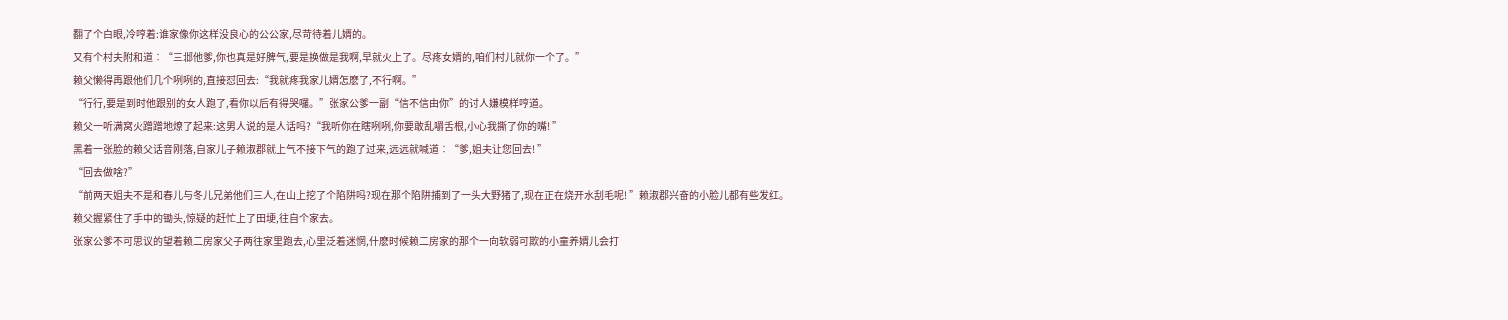翻了个白眼,冷哼着:谁家像你这样没良心的公公家,尽苛待着儿婿的。
又有个村夫附和道︰“三邶他爹,你也真是好脾气,要是换做是我啊,早就火上了。尽疼女婿的,咱们村儿就你一个了。”
赖父懒得再跟他们几个咧咧的,直接怼回去:“我就疼我家儿婿怎麽了,不行啊。”
“行行,要是到时他跟别的女人跑了,看你以后有得哭囉。”张家公爹一副“信不信由你”的讨人嫌模样哼道。
赖父一听满窝火蹭蹭地燎了起来:这男人说的是人话吗?“我听你在瞎咧咧,你要敢乱嚼舌根,小心我撕了你的嘴! ”
黑着一张脸的赖父话音刚落,自家儿子赖淑郡就上气不接下气的跑了过来,远远就喊道︰“爹,姐夫让您回去! ”
“回去做啥?”
“前两天姐夫不是和春儿与冬儿兄弟他们三人,在山上挖了个陷阱吗?现在那个陷阱捕到了一头大野猪了,现在正在烧开水刮毛呢! ”赖淑郡兴奋的小脸儿都有些发红。
赖父握紧住了手中的锄头,惊疑的赶忙上了田埂,往自个家去。
张家公爹不可思议的望着赖二房家父子两往家里跑去,心里泛着迷惘,什麽时候赖二房家的那个一向软弱可欺的小童养婿儿会打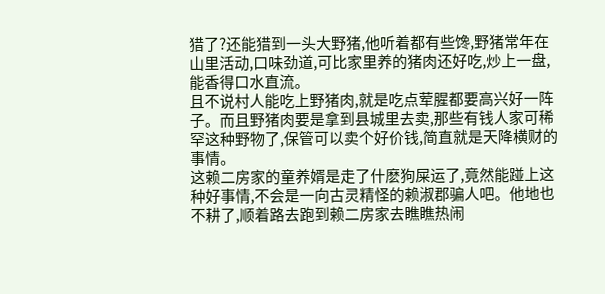猎了?还能猎到一头大野猪,他听着都有些馋,野猪常年在山里活动,口味劲道,可比家里养的猪肉还好吃,炒上一盘,能香得口水直流。
且不说村人能吃上野猪肉,就是吃点荤腥都要高兴好一阵子。而且野猪肉要是拿到县城里去卖,那些有钱人家可稀罕这种野物了,保管可以卖个好价钱,简直就是天降横财的事情。
这赖二房家的童养婿是走了什麽狗屎运了,竟然能踫上这种好事情,不会是一向古灵精怪的赖淑郡骗人吧。他地也不耕了,顺着路去跑到赖二房家去瞧瞧热闹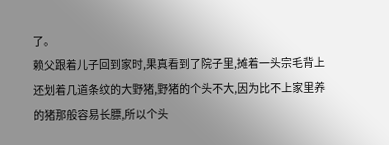了。
赖父跟着儿子回到家时,果真看到了院子里,摊着一头宗毛背上还划着几道条纹的大野猪,野猪的个头不大,因为比不上家里养的猪那般容易长膘,所以个头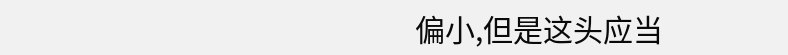偏小,但是这头应当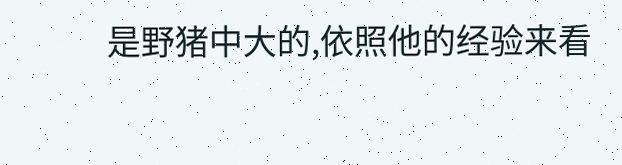是野猪中大的,依照他的经验来看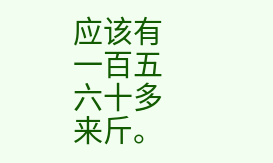应该有一百五六十多来斤。